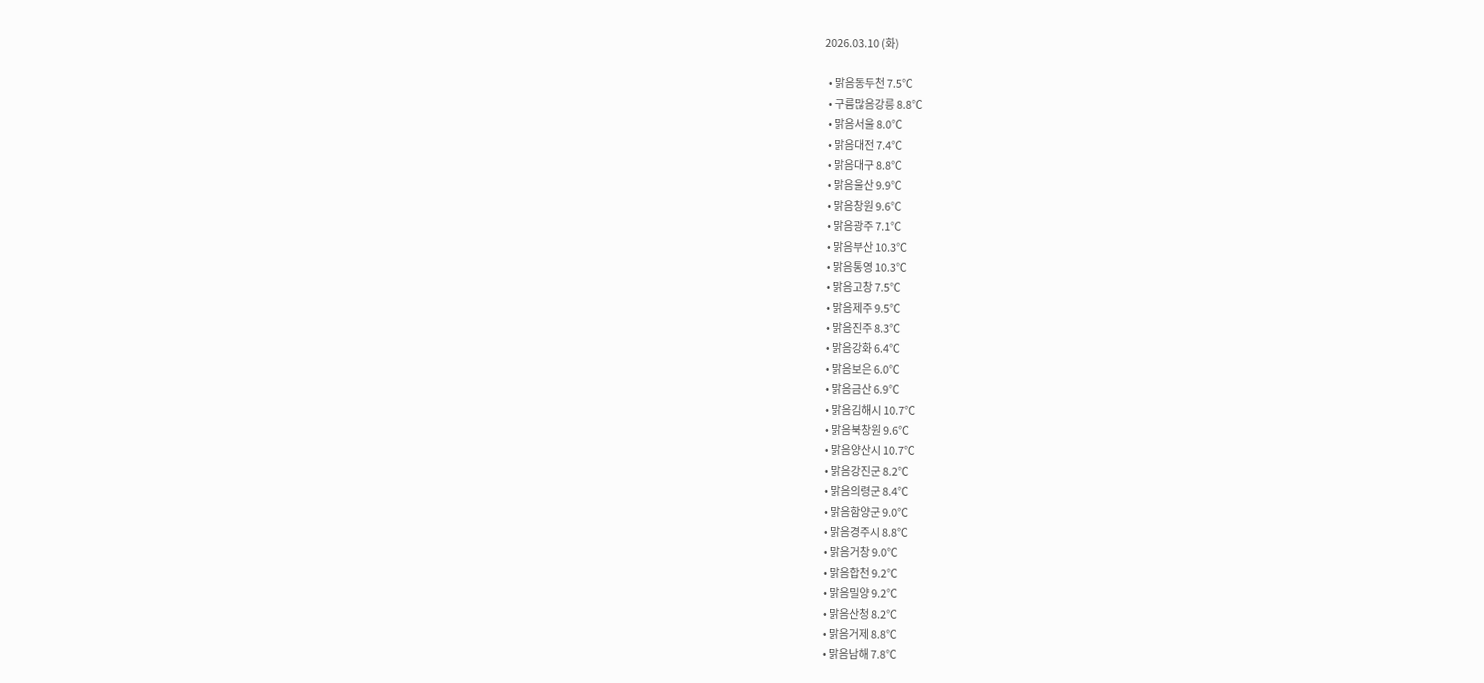2026.03.10 (화)

  • 맑음동두천 7.5℃
  • 구름많음강릉 8.8℃
  • 맑음서울 8.0℃
  • 맑음대전 7.4℃
  • 맑음대구 8.8℃
  • 맑음울산 9.9℃
  • 맑음창원 9.6℃
  • 맑음광주 7.1℃
  • 맑음부산 10.3℃
  • 맑음통영 10.3℃
  • 맑음고창 7.5℃
  • 맑음제주 9.5℃
  • 맑음진주 8.3℃
  • 맑음강화 6.4℃
  • 맑음보은 6.0℃
  • 맑음금산 6.9℃
  • 맑음김해시 10.7℃
  • 맑음북창원 9.6℃
  • 맑음양산시 10.7℃
  • 맑음강진군 8.2℃
  • 맑음의령군 8.4℃
  • 맑음함양군 9.0℃
  • 맑음경주시 8.8℃
  • 맑음거창 9.0℃
  • 맑음합천 9.2℃
  • 맑음밀양 9.2℃
  • 맑음산청 8.2℃
  • 맑음거제 8.8℃
  • 맑음남해 7.8℃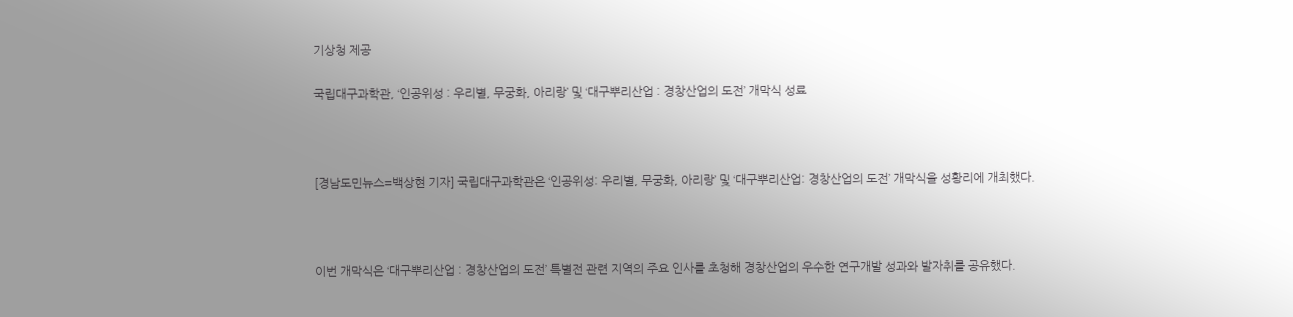기상청 제공

국립대구과학관, ‘인공위성 : 우리별, 무궁화, 아리랑’ 및 ‘대구뿌리산업 : 경창산업의 도전’ 개막식 성료



[경남도민뉴스=백상현 기자] 국립대구과학관은 ‘인공위성: 우리별, 무궁화, 아리랑’ 및 ‘대구뿌리산업: 경창산업의 도전’ 개막식을 성황리에 개최했다.



이번 개막식은 ‘대구뿌리산업 : 경창산업의 도전’ 특별전 관련 지역의 주요 인사를 초청해 경창산업의 우수한 연구개발 성과와 발자취를 공유했다.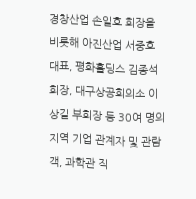경창산업 손일호 회장을 비롯해 아진산업 서중호 대표, 평화홀딩스 김종석 회장, 대구상공회의소 이상길 부회장 등 30여 명의 지역 기업 관계자 및 관람객, 과학관 직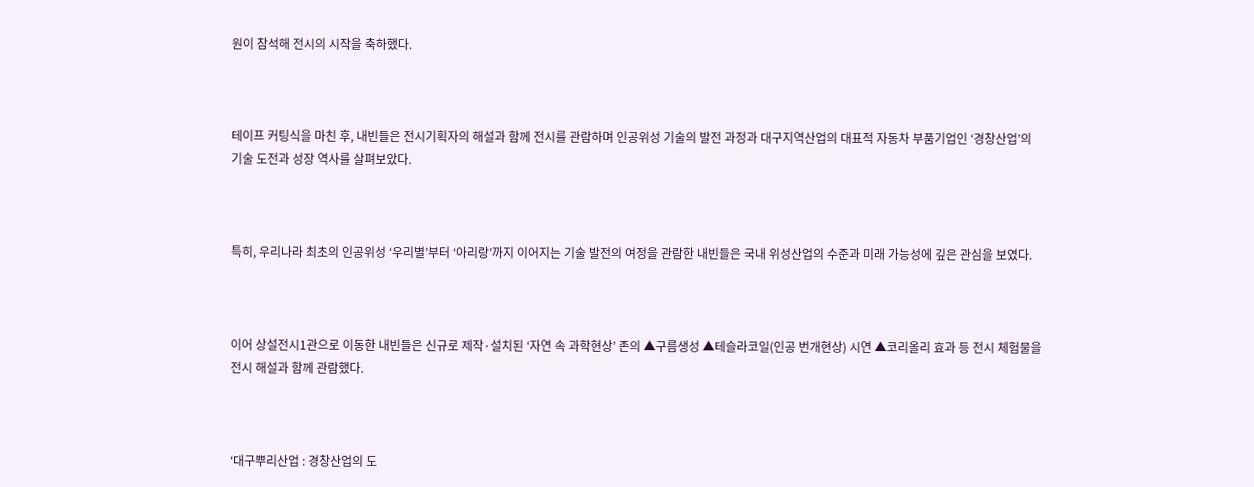원이 참석해 전시의 시작을 축하했다.



테이프 커팅식을 마친 후, 내빈들은 전시기획자의 해설과 함께 전시를 관람하며 인공위성 기술의 발전 과정과 대구지역산업의 대표적 자동차 부품기업인 ‘경창산업’의 기술 도전과 성장 역사를 살펴보았다.



특히, 우리나라 최초의 인공위성 ‘우리별’부터 ‘아리랑’까지 이어지는 기술 발전의 여정을 관람한 내빈들은 국내 위성산업의 수준과 미래 가능성에 깊은 관심을 보였다.



이어 상설전시1관으로 이동한 내빈들은 신규로 제작·설치된 ‘자연 속 과학현상’ 존의 ▲구름생성 ▲테슬라코일(인공 번개현상) 시연 ▲코리올리 효과 등 전시 체험물을 전시 해설과 함께 관람했다.



‘대구뿌리산업 : 경창산업의 도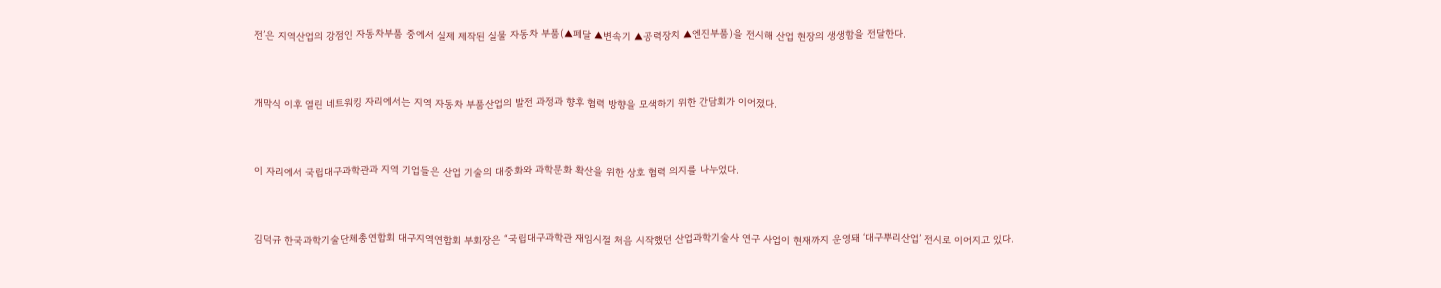전’은 지역산업의 강점인 자동차부품 중에서 실제 제작된 실물 자동차 부품(▲페달 ▲변속기 ▲공력장치 ▲엔진부품)을 전시해 산업 현장의 생생함을 전달한다.



개막식 이후 열린 네트워킹 자리에서는 지역 자동차 부품산업의 발전 과정과 향후 협력 방향을 모색하기 위한 간담회가 이어졌다.



이 자리에서 국립대구과학관과 지역 기업들은 산업 기술의 대중화와 과학문화 확산을 위한 상호 협력 의지를 나누었다.



김덕규 한국과학기술단체총연합회 대구지역연합회 부회장은 “국립대구과학관 재임시절 처음 시작했던 산업과학기술사 연구 사업이 현재까지 운영돼 ‘대구뿌리산업’ 전시로 이어지고 있다.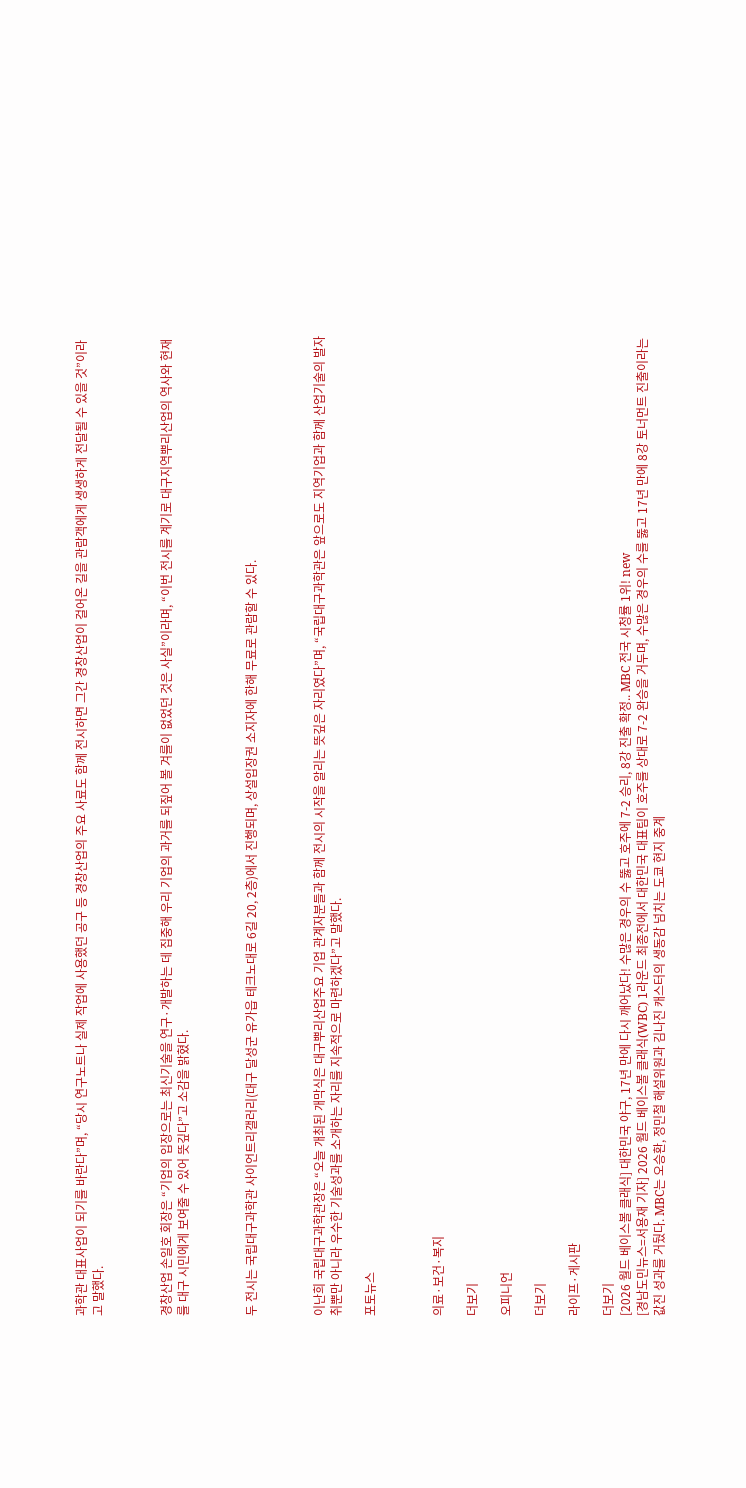과학관 대표사업이 되기를 바란다”며, “당시 연구노트나 실제 작업에 사용했던 공구 등 경창산업의 주요 사료도 함께 전시하면 그간 경창산업이 걸어온 길을 관람객에게 생생하게 전달될 수 있을 것”이라고 말했다.



경창산업 손일호 회장은 “기업의 입장으로는 최신기술을 연구·개발하는 데 집중해 우리 기업의 과거를 되짚어 볼 겨를이 없었던 것은 사실”이라며, “이번 전시를 계기로 대구지역뿌리산업의 역사와 현재를 대구 시민에게 보여줄 수 있어 뜻깊다”고 소감을 밝혔다.



두 전시는 국립대구과학관 사이언트리갤러리(대구 달성군 유가읍 테크노대로 6길 20, 2층)에서 진행되며, 상설입장권 소지자에 한해 무료로 관람할 수 있다.



이난희 국립대구과학관장은 “오늘 개최된 개막식은 대구뿌리산업주요 기업 관계자분들과 함께 전시의 시작을 알리는 뜻깊은 자리였다”며, “국립대구과학관은 앞으로도 지역기업과 함께 산업기술의 발자취뿐만 아니라 우수한 기술성과를 소개하는 자리를 지속적으로 마련하겠다”고 말했다.

포토뉴스



의료·보건·복지

더보기

오피니언

더보기

라이프·게시판

더보기
[2026 월드 베이스볼 클래식] 대한민국 야구, 17년 만에 다시 깨어났다! 수많은 경우의 수 뚫고 호주에 7-2 승리, 8강 진출 확정.. MBC 전국 시청률 1위! new
[경남도민뉴스=서용재 기자] 2026 월드 베이스볼 클래식(WBC) 1라운드 최종전에서 대한민국 대표팀이 호주를 상대로 7-2 완승을 거두며, 수많은 경우의 수를 뚫고 17년 만에 8강 토너먼트 진출이라는 값진 성과를 거뒀다. MBC는 오승환, 정민철 해설위원과 김나진 캐스터의 생동감 넘치는 도쿄 현지 중계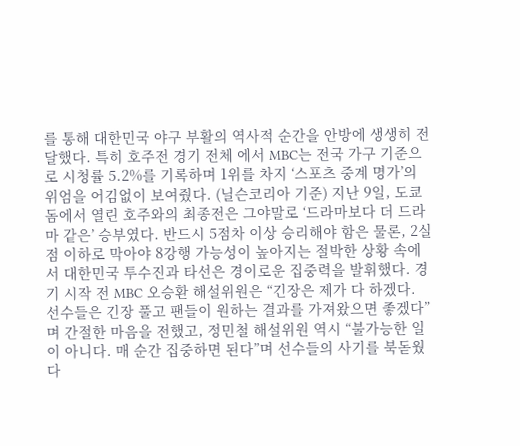를 통해 대한민국 야구 부활의 역사적 순간을 안방에 생생히 전달했다. 특히 호주전 경기 전체 에서 MBC는 전국 가구 기준으로 시청률 5.2%를 기록하며 1위를 차지 ‘스포츠 중계 명가’의 위엄을 어김없이 보여줬다. (닐슨코리아 기준) 지난 9일, 도쿄돔에서 열린 호주와의 최종전은 그야말로 ‘드라마보다 더 드라마 같은’ 승부였다. 반드시 5점차 이상 승리해야 함은 물론, 2실점 이하로 막아야 8강행 가능성이 높아지는 절박한 상황 속에서 대한민국 투수진과 타선은 경이로운 집중력을 발휘했다. 경기 시작 전 MBC 오승환 해설위원은 “긴장은 제가 다 하겠다. 선수들은 긴장 풀고 팬들이 원하는 결과를 가져왔으면 좋겠다”며 간절한 마음을 전했고, 정민철 해설위원 역시 “불가능한 일이 아니다. 매 순간 집중하면 된다”며 선수들의 사기를 북돋웠다